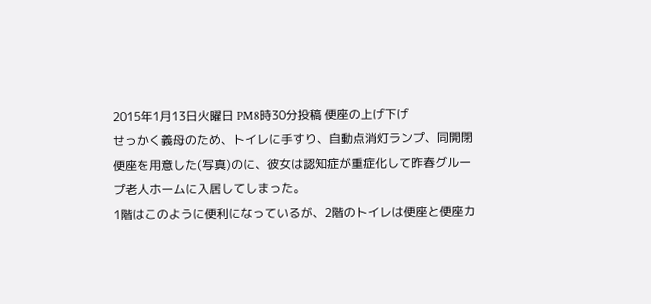2015年1月13日火曜日 PM8時30分投稿 便座の上げ下げ
せっかく義母のため、トイレに手すり、自動点消灯ランプ、同開閉便座を用意した(写真)のに、彼女は認知症が重症化して昨春グループ老人ホームに入居してしまった。
1階はこのように便利になっているが、2階のトイレは便座と便座カ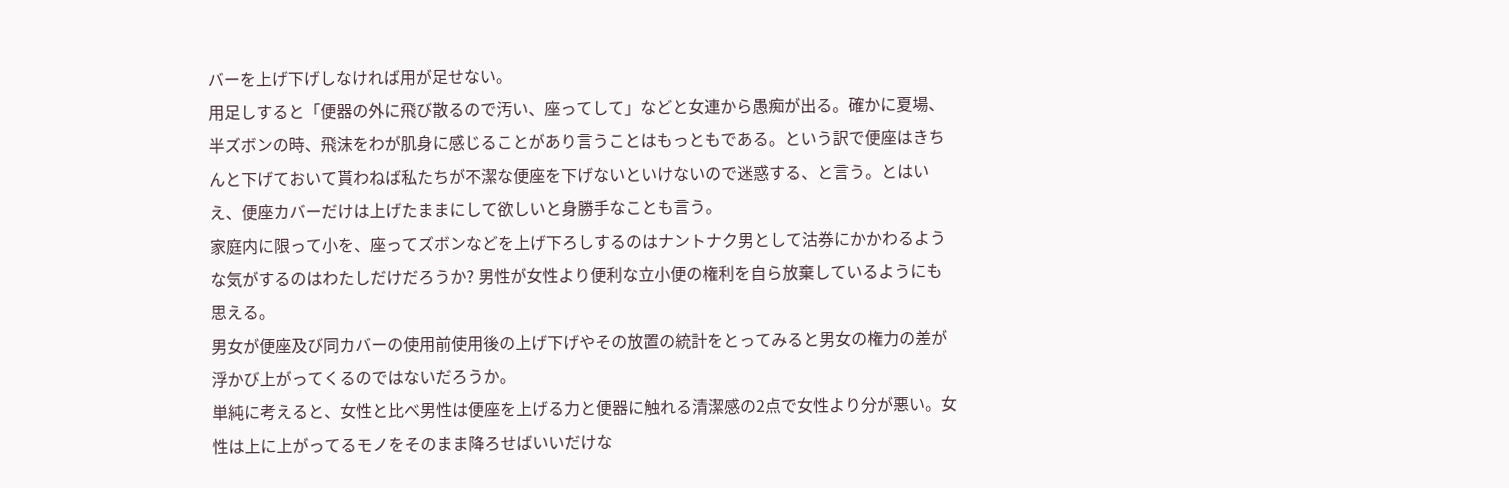バーを上げ下げしなければ用が足せない。
用足しすると「便器の外に飛び散るので汚い、座ってして」などと女連から愚痴が出る。確かに夏場、半ズボンの時、飛沫をわが肌身に感じることがあり言うことはもっともである。という訳で便座はきちんと下げておいて貰わねば私たちが不潔な便座を下げないといけないので迷惑する、と言う。とはいえ、便座カバーだけは上げたままにして欲しいと身勝手なことも言う。
家庭内に限って小を、座ってズボンなどを上げ下ろしするのはナントナク男として沽券にかかわるような気がするのはわたしだけだろうか? 男性が女性より便利な立小便の権利を自ら放棄しているようにも思える。
男女が便座及び同カバーの使用前使用後の上げ下げやその放置の統計をとってみると男女の権力の差が浮かび上がってくるのではないだろうか。
単純に考えると、女性と比べ男性は便座を上げる力と便器に触れる清潔感の2点で女性より分が悪い。女性は上に上がってるモノをそのまま降ろせばいいだけな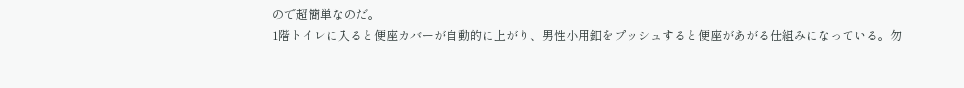ので超簡単なのだ。
1階トイレに入ると便座カバーが自動的に上がり、男性小用釦をプッシュすると便座があがる仕組みになっている。勿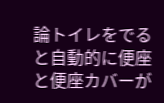論トイレをでると自動的に便座と便座カバーが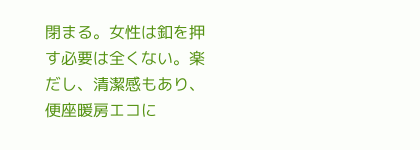閉まる。女性は釦を押す必要は全くない。楽だし、清潔感もあり、便座暖房エコに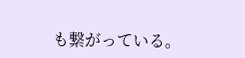も繋がっている。